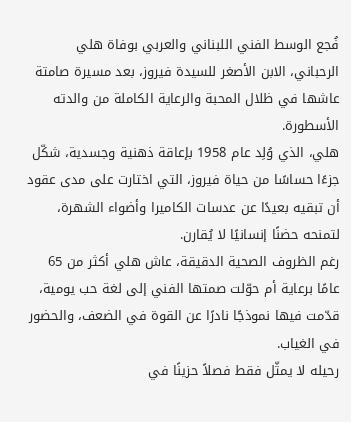فُجع الوسط الفني اللبناني والعربي بوفاة هلي الرحباني، الابن الأصغر للسيدة فيروز، بعد مسيرة صامتة عاشها في ظلال المحبة والرعاية الكاملة من والدته الأسطورة.
هلي، الذي وُلِد عام 1958 بإعاقة ذهنية وجسدية، شكّل جزءًا حساسًا من حياة فيروز، التي اختارت على مدى عقود أن تبقيه بعيدًا عن عدسات الكاميرا وأضواء الشهرة، لتمنحه حضنًا إنسانيًا لا يُقارن.
رغم الظروف الصحية الدقيقة، عاش هلي أكثر من 65 عامًا برعاية أم حوّلت صمتها الفني إلى لغة حب يومية، قدّمت فيها نموذجًا نادرًا عن القوة في الضعف، والحضور في الغياب.
رحيله لا يمثّل فقط فصلاً حزينًا في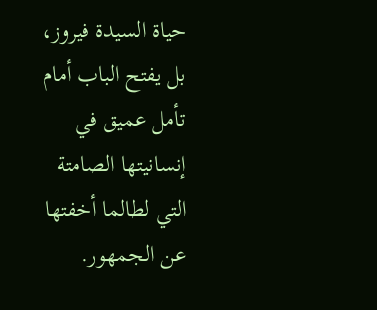حياة السيدة فيروز، بل يفتح الباب أمام تأمل عميق في إنسانيتها الصامتة التي لطالما أخفتها عن الجمهور.